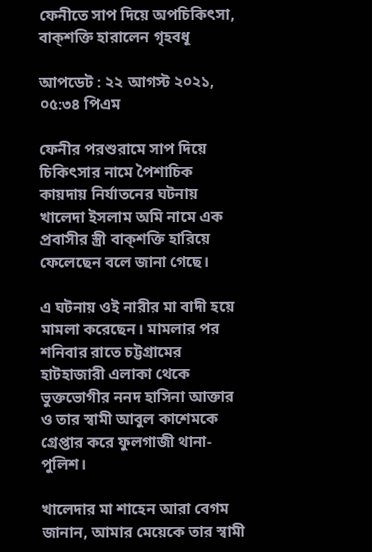ফেনীতে সাপ দিয়ে অপচিকিৎসা, বাক্‌শক্তি হারালেন গৃহবধূ

আপডেট : ২২ আগস্ট ২০২১, ০৫:৩৪ পিএম

ফেনীর পরশুরামে সাপ দিয়ে চিকিৎসার নামে পৈশাচিক কায়দায় নির্যাতনের ঘটনায় খালেদা ইসলাম অমি নামে এক প্রবাসীর স্ত্রী বাক্‌শক্তি হারিয়ে ফেলেছেন বলে জানা গেছে।

এ ঘটনায় ওই নারীর মা বাদী হয়ে মামলা করেছেন। মামলার পর শনিবার রাতে চট্টগ্রামের হাটহাজারী এলাকা থেকে ভুক্তভোগীর ননদ হাসিনা আক্তার ও তার স্বামী আবুল কাশেমকে গ্রেপ্তার করে ফুলগাজী থানা-পুলিশ।

খালেদার মা শাহেন আরা বেগম জানান, আমার মেয়েকে তার স্বামী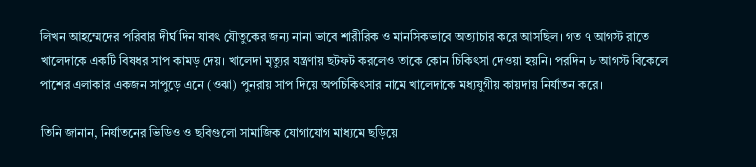লিখন আহম্মেদের পরিবার দীর্ঘ দিন যাবৎ যৌতুকের জন্য নানা ভাবে শারীরিক ও মানসিকভাবে অত্যাচার করে আসছিল। গত ৭ আগস্ট রাতে খালেদাকে একটি বিষধর সাপ কামড় দেয়। খালেদা মৃত্যুর যন্ত্রণায় ছটফট করলেও তাকে কোন চিকিৎসা দেওয়া হয়নি। পরদিন ৮ আগস্ট বিকেলে পাশের এলাকার একজন সাপুড়ে এনে (ওঝা) পুনরায় সাপ দিয়ে অপচিকিৎসার নামে খালেদাকে মধ্যযুগীয় কায়দায় নির্যাতন করে।

তিনি জানান, নির্যাতনের ভিডিও ও ছবিগুলো সামাজিক যোগাযোগ মাধ্যমে ছড়িয়ে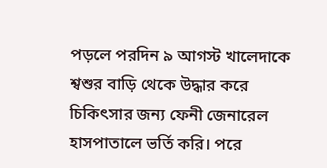পড়লে পরদিন ৯ আগস্ট খালেদাকে শ্বশুর বাড়ি থেকে উদ্ধার করে চিকিৎসার জন্য ফেনী জেনারেল হাসপাতালে ভর্তি করি। পরে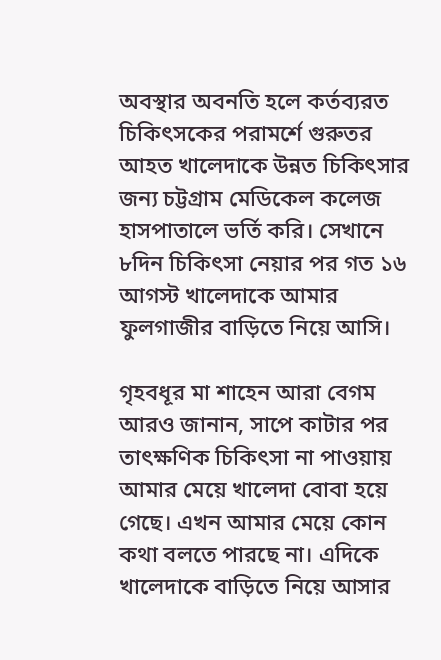অবস্থার অবনতি হলে কর্তব্যরত চিকিৎসকের পরামর্শে গুরুতর আহত খালেদাকে উন্নত চিকিৎসার জন্য চট্টগ্রাম মেডিকেল কলেজ হাসপাতালে ভর্তি করি। সেখানে ৮দিন চিকিৎসা নেয়ার পর গত ১৬ আগস্ট খালেদাকে আমার ফুলগাজীর বাড়িতে নিয়ে আসি।

গৃহবধূর মা শাহেন আরা বেগম আরও জানান, সাপে কাটার পর তাৎক্ষণিক চিকিৎসা না পাওয়ায় আমার মেয়ে খালেদা বোবা হয়ে গেছে। এখন আমার মেয়ে কোন কথা বলতে পারছে না। এদিকে খালেদাকে বাড়িতে নিয়ে আসার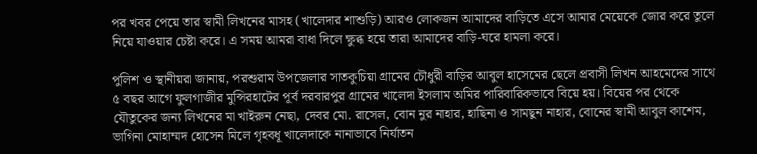পর খবর পেয়ে তার স্বামী লিখনের মাসহ (খালেদার শাশুড়ি) আরও লোকজন আমাদের বাড়িতে এসে আমার মেয়েকে জোর করে তুলে নিয়ে যাওয়ার চেষ্টা করে। এ সময় আমরা বাধা দিলে ক্ষুব্ধ হয়ে তারা আমাদের বাড়ি-ঘরে হামলা করে।

পুলিশ ও স্থানীয়রা জানায়, পরশুরাম উপজেলার সাতকুচিয়া গ্রামের চৌধুরী বাড়ির আবুল হাসেমের ছেলে প্রবাসী লিখন আহমেদের সাথে ৫ বছর আগে ফুলগাজীর মুন্সিরহাটের পূর্ব দরবারপুর গ্রামের খালেদা ইসলাম অমির পারিবারিকভাবে বিয়ে হয়। বিয়ের পর থেকে যৌতুকের জন্য লিখনের মা খাইরুন নেছা, দেবর মো. রাসেল, বোন নুর নাহার, হাছিনা ও সামছুন নাহার, বোনের স্বামী আবুল কাশেম, ভাগিনা মোহাম্মদ হোসেন মিলে গৃহবধূ খালেদাকে নানাভাবে নির্যাতন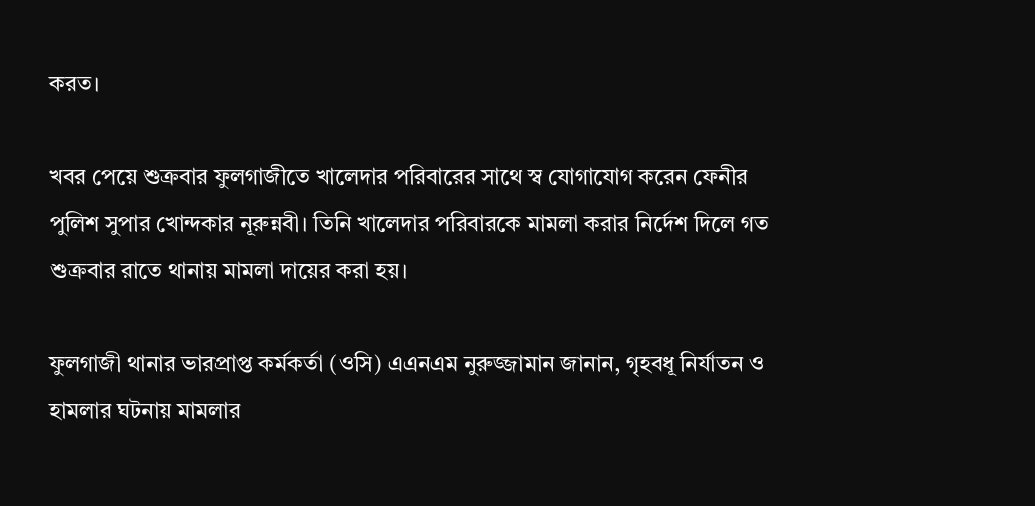করত।

খবর পেয়ে শুক্রবার ফুলগাজীতে খালেদার পরিবারের সাথে স্ব যোগাযোগ করেন ফেনীর পুলিশ সুপার খোন্দকার নূরুন্নবী। তিনি খালেদার পরিবারকে মামলা করার নির্দেশ দিলে গত শুক্রবার রাতে থানায় মামলা দায়ের করা হয়।

ফুলগাজী থানার ভারপ্রাপ্ত কর্মকর্তা (ওসি) এএনএম নুরুজ্জামান জানান, গৃহবধূ নির্যাতন ও হামলার ঘটনায় মামলার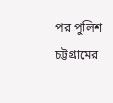পর পুলিশ চট্টগ্রামের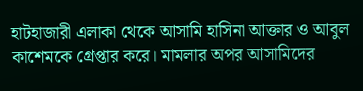হাটহাজারী এলাকা থেকে আসামি হাসিনা আক্তার ও আবুল কাশেমকে গ্রেপ্তার করে। মামলার অপর আসামিদের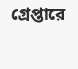গ্রেপ্তারে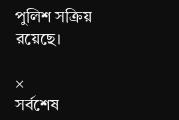পুলিশ সক্রিয় রয়েছে।

×
সর্বশেষ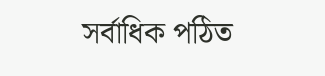সর্বাধিক পঠিত